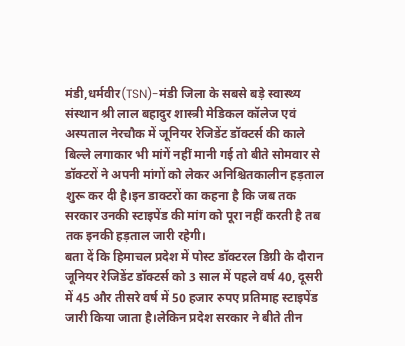मंडी,धर्मवीर(TSN)-मंडी जिला के सबसे बड़े स्वास्थ्य संस्थान श्री लाल बहादुर शास्त्री मेडिकल कॉलेज एवं अस्पताल नेरचौक में जूनियर रेजिडेंट डॉक्टर्स की काले बिल्ले लगाकार भी मांगें नहीं मानी गई तो बीते सोमवार से डॉक्टरों ने अपनी मांगों को लेकर अनिश्चितकालीन हड़ताल शुरू कर दी है।इन डाक्टरों का कहना है कि जब तक सरकार उनकी स्टाइपेंड की मांग को पूरा नहीं करती है तब तक इनकी हड़ताल जारी रहेगी।
बता दें कि हिमाचल प्रदेश में पोस्ट डॉक्टरल डिग्री के दौरान जूनियर रेजिडेंट डॉक्टर्स को 3 साल में पहले वर्ष 40, दूसरी में 45 और तीसरे वर्ष में 50 हजार रुपए प्रतिमाह स्टाइपेंड जारी किया जाता है।लेकिन प्रदेश सरकार ने बीते तीन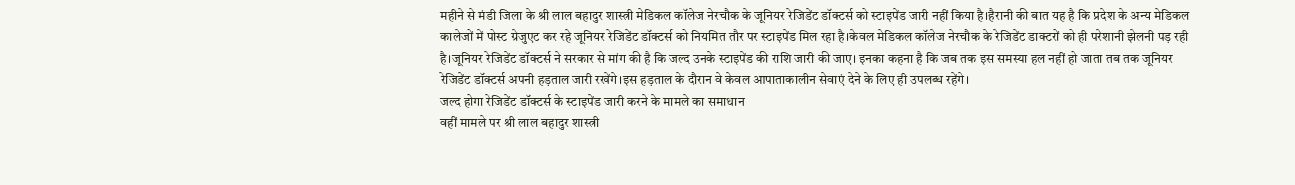महीने से मंडी जिला के श्री लाल बहादुर शास्त्री मेडिकल कॉलेज नेरचौक के जूनियर रेजिडेंट डॉक्टर्स को स्टाइपेंड जारी नहीं किया है।हैरानी की बात यह है कि प्रदेश के अन्य मेडिकल कालेजों में पोस्ट ग्रेजुएट कर रहे जूनियर रेजिडेंट डॉक्टर्स को नियमित तौर पर स्टाइपेंड मिल रहा है।केवल मेडिकल कॉलेज नेरचौक के रेजिडेंट डाक्टरों को ही परेशानी झेलनी पड़ रही है।जूनियर रेजिडेंट डॉक्टर्स ने सरकार से मांग की है कि जल्द उनके स्टाइपेंड की राशि जारी की जाए। इनका कहना है कि जब तक इस समस्या हल नहीं हो जाता तब तक जूनियर रेजिडेंट डॉक्टर्स अपनी हड़ताल जारी रखेंगे।इस हड़ताल के दौरान वे केवल आपाताकालीन सेवाएं देने के लिए ही उपलब्ध रहेंगे।
जल्द होगा रेजिडेंट डॉक्टर्स के स्टाइपेंड जारी करने के मामले का समाधान
वहीं मामले पर श्री लाल बहादुर शास्त्री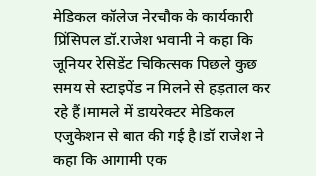मेडिकल कॉलेज नेरचौक के कार्यकारी प्रिंसिपल डॉ.राजेश भवानी ने कहा कि जूनियर रेसिडेंट चिकित्सक पिछले कुछ समय से स्टाइपेंड न मिलने से हड़ताल कर रहे हैं।मामले में डायरेक्टर मेडिकल एजुकेशन से बात की गई है।डॉ राजेश ने कहा कि आगामी एक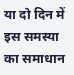या दो दिन में इस समस्या का समाधान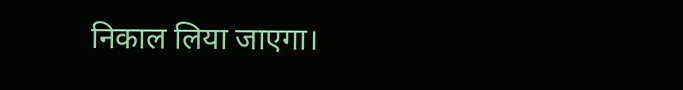निकाल लिया जाएगा।